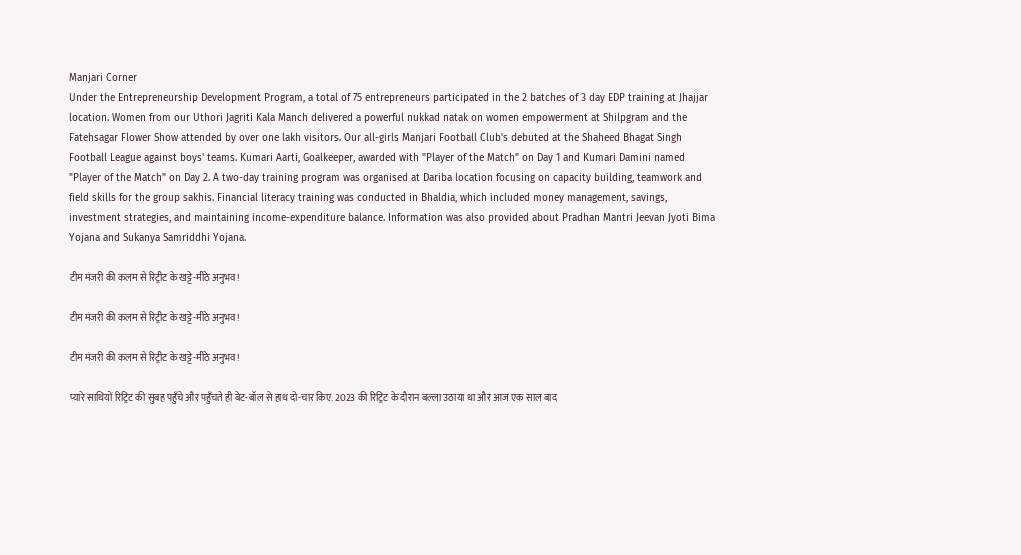Manjari Corner
Under the Entrepreneurship Development Program, a total of 75 entrepreneurs participated in the 2 batches of 3 day EDP training at Jhajjar location. Women from our Uthori Jagriti Kala Manch delivered a powerful nukkad natak on women empowerment at Shilpgram and the Fatehsagar Flower Show attended by over one lakh visitors. Our all-girls Manjari Football Club's debuted at the Shaheed Bhagat Singh Football League against boys' teams. Kumari Aarti, Goalkeeper, awarded with "Player of the Match" on Day 1 and Kumari Damini named "Player of the Match" on Day 2. A two-day training program was organised at Dariba location focusing on capacity building, teamwork and field skills for the group sakhis. Financial literacy training was conducted in Bhaldia, which included money management, savings, investment strategies, and maintaining income-expenditure balance. Information was also provided about Pradhan Mantri Jeevan Jyoti Bima Yojana and Sukanya Samriddhi Yojana.

टीम मंजरी की कलम से रिट्रीट के खट्टे-मीठे अनुभव!

टीम मंजरी की कलम से रिट्रीट के खट्टे-मीठे अनुभव!

टीम मंजरी की कलम से रिट्रीट के खट्टे-मीठे अनुभव!

प्यारे साथियों रिट्रिट की सुबह पहुँचे और पहुँचते ही बेट-बॉल से हाथ दो-चार किए. 2023 की रिट्रिट के दौरान बल्ला उठाया था और आज एक साल बाद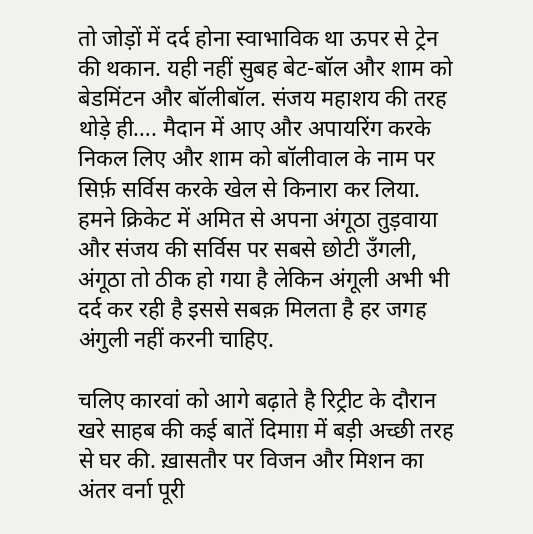तो जोड़ों में दर्द होना स्वाभाविक था ऊपर से ट्रेन की थकान. यही नहीं सुबह बेट-बॉल और शाम को बेडमिंटन और बॉलीबॉल. संजय महाशय की तरह थोड़े ही…. मैदान में आए और अपायरिंग करके निकल लिए और शाम को बॉलीवाल के नाम पर सिर्फ़ सर्विस करके खेल से किनारा कर लिया. हमने क्रिकेट में अमित से अपना अंगूठा तुड़वाया और संजय की सर्विस पर सबसे छोटी उँगली, अंगूठा तो ठीक हो गया है लेकिन अंगूली अभी भी दर्द कर रही है इससे सबक़ मिलता है हर जगह अंगुली नहीं करनी चाहिए.

चलिए कारवां को आगे बढ़ाते है रिट्रीट के दौरान खरे साहब की कई बातें दिमाग़ में बड़ी अच्छी तरह से घर की. ख़ासतौर पर विजन और मिशन का अंतर वर्ना पूरी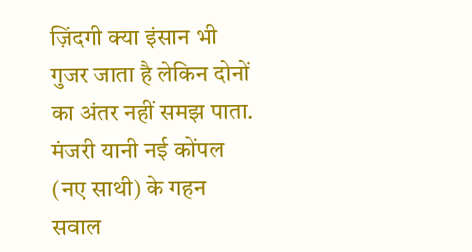ज़िंदगी क्या इंसान भी गुजर जाता है लेकिन दोनों का अंतर नहीं समझ पाता. मंजरी यानी नई कोंपल (नए साथी) के गहन सवाल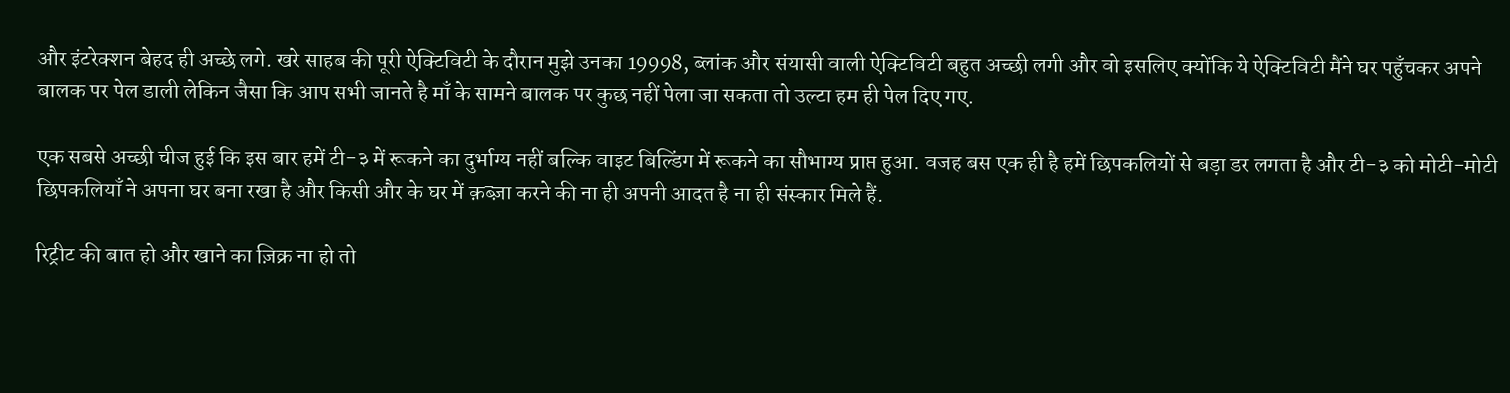और इंटरेक्शन बेहद ही अच्छे लगे. खरे साहब की पूरी ऐक्टिविटी के दौरान मुझे उनका 19998, ब्लांक और संयासी वाली ऐक्टिविटी बहुत अच्छी लगी और वो इसलिए क्योंकि ये ऐक्टिविटी मैंने घर पहुँचकर अपने बालक पर पेल डाली लेकिन जैसा कि आप सभी जानते है माँ के सामने बालक पर कुछ नहीं पेला जा सकता तो उल्टा हम ही पेल दिए गए.

एक सबसे अच्छी चीज हुई कि इस बार हमें टी-३ में रूकने का दुर्भाग्य नहीं बल्कि वाइट बिल्डिंग में रूकने का सौभाग्य प्राप्त हुआ. वजह बस एक ही है हमें छिपकलियों से बड़ा डर लगता है और टी-३ को मोटी-मोटी छिपकलियाँ ने अपना घर बना रखा है और किसी और के घर में क़ब्ज़ा करने की ना ही अपनी आदत है ना ही संस्कार मिले हैं.

रिट्रीट की बात हो और खाने का ज़िक्र ना हो तो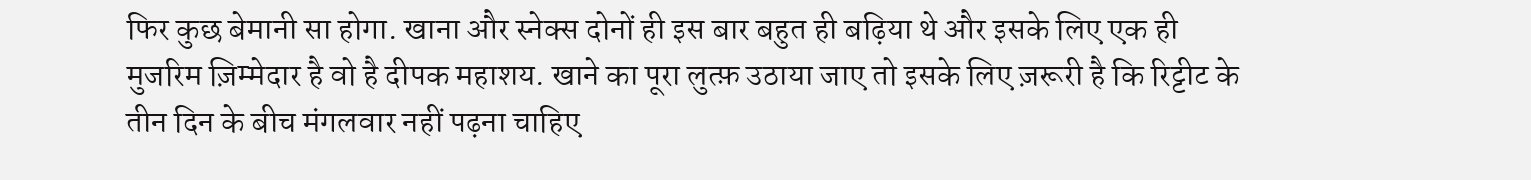फिर कुछ बेमानी सा होगा. खाना और स्नेक्स दोनों ही इस बार बहुत ही बढ़िया थे और इसके लिए एक ही मुजरिम ज़िम्मेदार है वो है दीपक महाशय. खाने का पूरा लुत्फ़ उठाया जाए तो इसके लिए ज़रूरी है कि रिट्टीट के तीन दिन के बीच मंगलवार नहीं पढ़ना चाहिए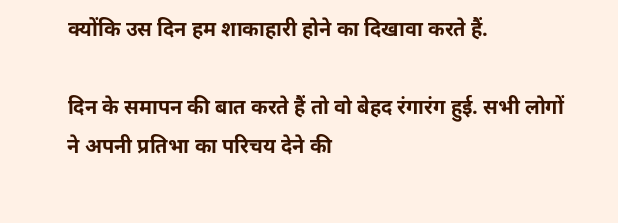क्योंकि उस दिन हम शाकाहारी होने का दिखावा करते हैं.

दिन के समापन की बात करते हैं तो वो बेहद रंगारंग हुई. सभी लोगों ने अपनी प्रतिभा का परिचय देने की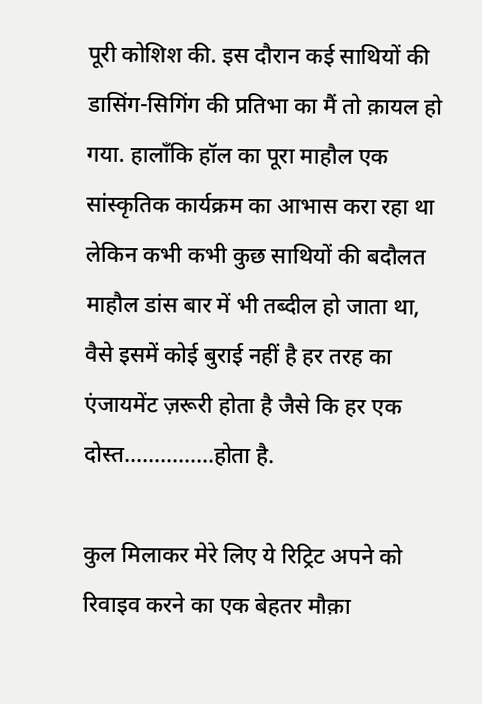पूरी कोशिश की. इस दौरान कई साथियों की डासिंग-सिगिंग की प्रतिभा का मैं तो क़ायल हो गया. हालाँकि हॉल का पूरा माहौल एक सांस्कृतिक कार्यक्रम का आभास करा रहा था लेकिन कभी कभी कुछ साथियों की बदौलत माहौल डांस बार में भी तब्दील हो जाता था, वैसे इसमें कोई बुराई नहीं है हर तरह का एंजायमेंट ज़रूरी होता है जैसे कि हर एक दोस्त……………होता है.

कुल मिलाकर मेरे लिए ये रिट्रिट अपने को रिवाइव करने का एक बेहतर मौक़ा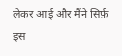लेकर आई और मैंने सिर्फ़ इस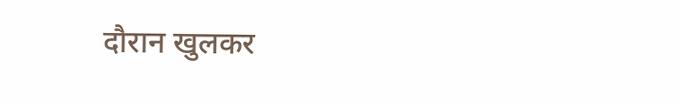दौरान खुलकर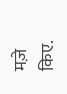मज़े किए.